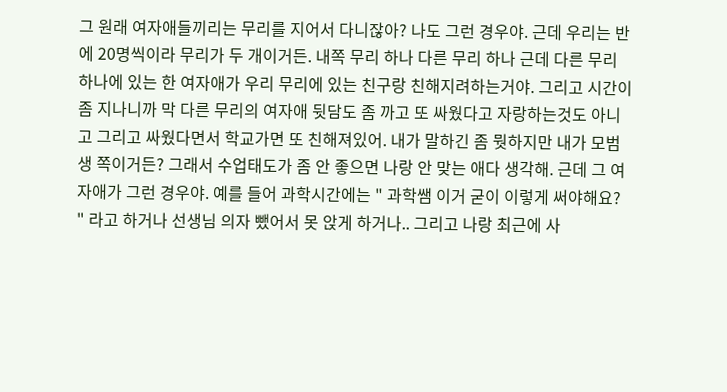그 원래 여자애들끼리는 무리를 지어서 다니잖아? 나도 그런 경우야. 근데 우리는 반에 20명씩이라 무리가 두 개이거든. 내쪽 무리 하나 다른 무리 하나 근데 다른 무리 하나에 있는 한 여자애가 우리 무리에 있는 친구랑 친해지려하는거야. 그리고 시간이 좀 지나니까 막 다른 무리의 여자애 뒷담도 좀 까고 또 싸웠다고 자랑하는것도 아니고 그리고 싸웠다면서 학교가면 또 친해져있어. 내가 말하긴 좀 뭣하지만 내가 모범생 쪽이거든? 그래서 수업태도가 좀 안 좋으면 나랑 안 맞는 애다 생각해. 근데 그 여자애가 그런 경우야. 예를 들어 과학시간에는 " 과학쌤 이거 굳이 이렇게 써야해요? " 라고 하거나 선생님 의자 뺐어서 못 앉게 하거나.. 그리고 나랑 최근에 사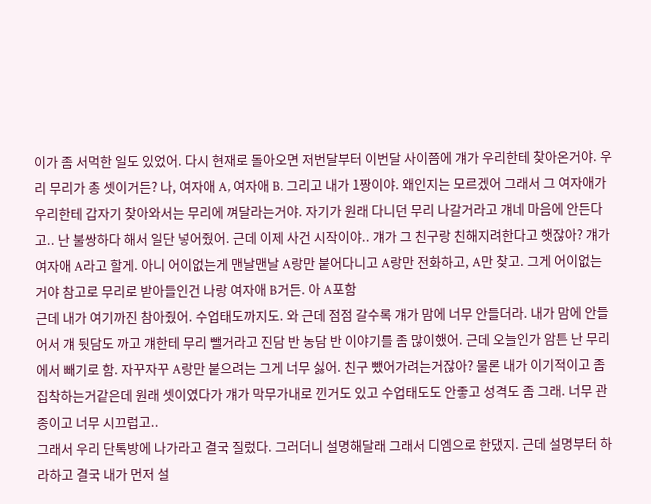이가 좀 서먹한 일도 있었어. 다시 현재로 돌아오면 저번달부터 이번달 사이쯤에 걔가 우리한테 찾아온거야. 우리 무리가 총 셋이거든? 나, 여자애 A, 여자애 B. 그리고 내가 1짱이야. 왜인지는 모르겠어 그래서 그 여자애가 우리한테 갑자기 찾아와서는 무리에 껴달라는거야. 자기가 원래 다니던 무리 나갈거라고 걔네 마음에 안든다고.. 난 불쌍하다 해서 일단 넣어줬어. 근데 이제 사건 시작이야.. 걔가 그 친구랑 친해지려한다고 햇잖아? 걔가 여자애 A라고 할게. 아니 어이없는게 맨날맨날 A랑만 붙어다니고 A랑만 전화하고, A만 찾고. 그게 어이없는거야 참고로 무리로 받아들인건 나랑 여자애 B거든. 아 A포함
근데 내가 여기까진 참아줬어. 수업태도까지도. 와 근데 점점 갈수록 걔가 맘에 너무 안들더라. 내가 맘에 안들어서 걔 뒷담도 까고 걔한테 무리 뺄거라고 진담 반 농담 반 이야기를 좀 많이했어. 근데 오늘인가 암튼 난 무리에서 빼기로 함. 자꾸자꾸 A랑만 붙으려는 그게 너무 싫어. 친구 뺐어가려는거잖아? 물론 내가 이기적이고 좀 집착하는거같은데 원래 셋이였다가 걔가 막무가내로 낀거도 있고 수업태도도 안좋고 성격도 좀 그래. 너무 관종이고 너무 시끄럽고..
그래서 우리 단톡방에 나가라고 결국 질렀다. 그러더니 설명해달래 그래서 디엠으로 한댔지. 근데 설명부터 하라하고 결국 내가 먼저 설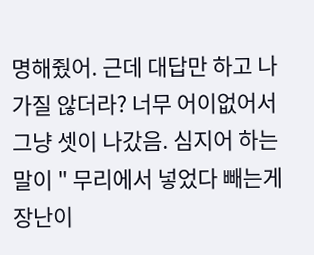명해줬어. 근데 대답만 하고 나가질 않더라? 너무 어이없어서 그냥 셋이 나갔음. 심지어 하는 말이 " 무리에서 넣었다 빼는게 장난이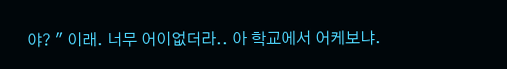야? " 이래. 너무 어이없더라.. 아 학교에서 어케보냐.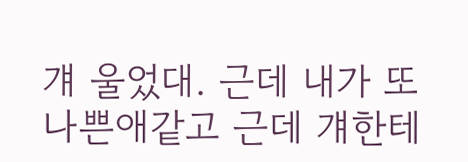걔 울었대. 근데 내가 또 나쁜애같고 근데 걔한테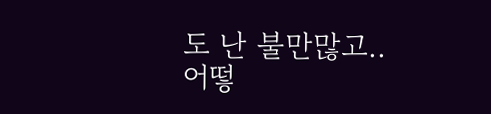도 난 불만많고..
어떻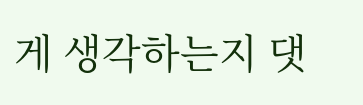게 생각하는지 댓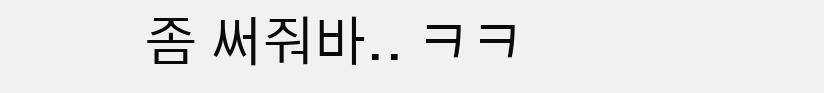좀 써줘바.. ㅋㅋ